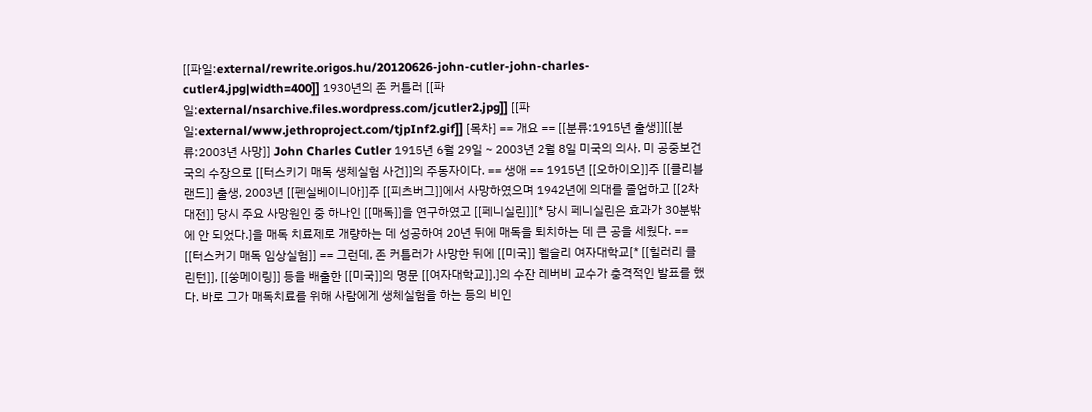[[파일:external/rewrite.origos.hu/20120626-john-cutler-john-charles-cutler4.jpg|width=400]] 1930년의 존 커틀러 [[파일:external/nsarchive.files.wordpress.com/jcutler2.jpg]] [[파일:external/www.jethroproject.com/tjpInf2.gif]] [목차] == 개요 == [[분류:1915년 출생]][[분류:2003년 사망]] John Charles Cutler 1915년 6월 29일 ~ 2003년 2월 8일 미국의 의사. 미 공중보건국의 수장으로 [[터스키기 매독 생체실험 사건]]의 주동자이다. == 생애 == 1915년 [[오하이오]]주 [[클리블랜드]] 출생, 2003년 [[펜실베이니아]]주 [[피츠버그]]에서 사망하였으며 1942년에 의대를 졸업하고 [[2차 대전]] 당시 주요 사망원인 중 하나인 [[매독]]을 연구하였고 [[페니실린]][* 당시 페니실린은 효과가 30분밖에 안 되었다.]을 매독 치료제로 개량하는 데 성공하여 20년 뒤에 매독을 퇴치하는 데 큰 공을 세웠다. == [[터스커기 매독 임상실험]] == 그런데, 존 커틀러가 사망한 뒤에 [[미국]] 웰슬리 여자대학교[* [[힐러리 클린턴]], [[쑹메이링]] 등을 배출한 [[미국]]의 명문 [[여자대학교]].]의 수잔 레버비 교수가 충격적인 발표를 했다. 바로 그가 매독치료를 위해 사람에게 생체실험을 하는 등의 비인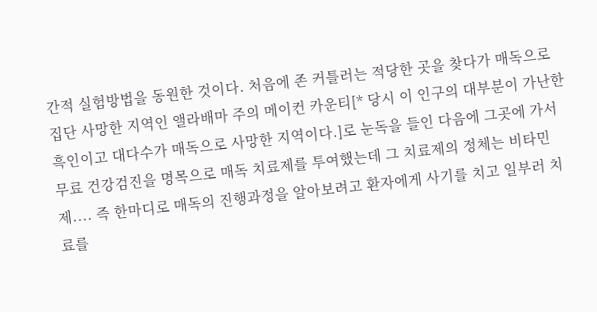간적 실험방법을 동원한 것이다. 처음에 존 커틀러는 적당한 곳을 찾다가 매독으로 집단 사망한 지역인 앨라배마 주의 메이컨 카운티[* 당시 이 인구의 대부분이 가난한 흑인이고 대다수가 매독으로 사망한 지역이다.]로 눈독을 들인 다음에 그곳에 가서 무료 건강검진을 명목으로 매독 치료제를 투여했는데 그 치료제의 정체는 비타민제.... 즉 한마디로 매독의 진행과정을 알아보려고 환자에게 사기를 치고 일부러 치료를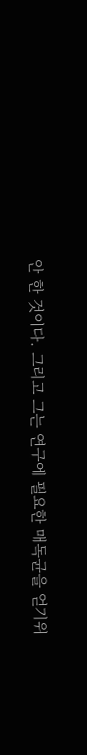안 한 것이다. 그리고 그는 연구에 필요한 매독균을 얻기위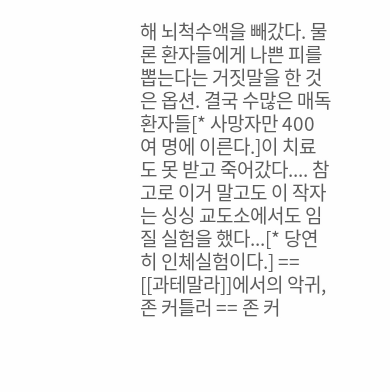해 뇌척수액을 빼갔다. 물론 환자들에게 나쁜 피를 뽑는다는 거짓말을 한 것은 옵션. 결국 수많은 매독 환자들[* 사망자만 400여 명에 이른다.]이 치료도 못 받고 죽어갔다.... 참고로 이거 말고도 이 작자는 싱싱 교도소에서도 임질 실험을 했다...[* 당연히 인체실험이다.] == [[과테말라]]에서의 악귀, 존 커틀러 == 존 커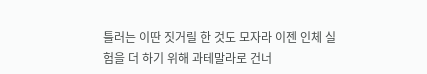틀러는 이딴 짓거릴 한 것도 모자라 이젠 인체 실험을 더 하기 위해 과테말라로 건너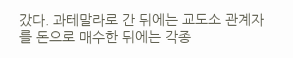갔다. 과테말라로 간 뒤에는 교도소 관계자를 돈으로 매수한 뒤에는 각종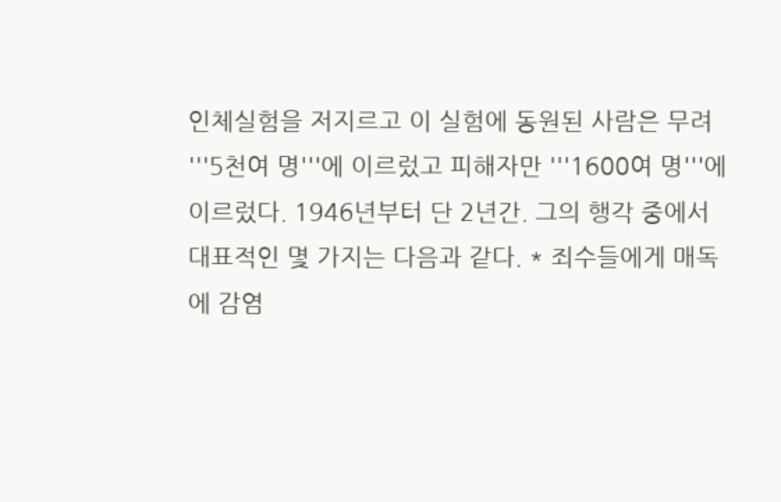인체실험을 저지르고 이 실험에 동원된 사람은 무려 '''5천여 명'''에 이르렀고 피해자만 '''1600여 명'''에 이르렀다. 1946년부터 단 2년간. 그의 행각 중에서 대표적인 몇 가지는 다음과 같다. * 죄수들에게 매독에 감염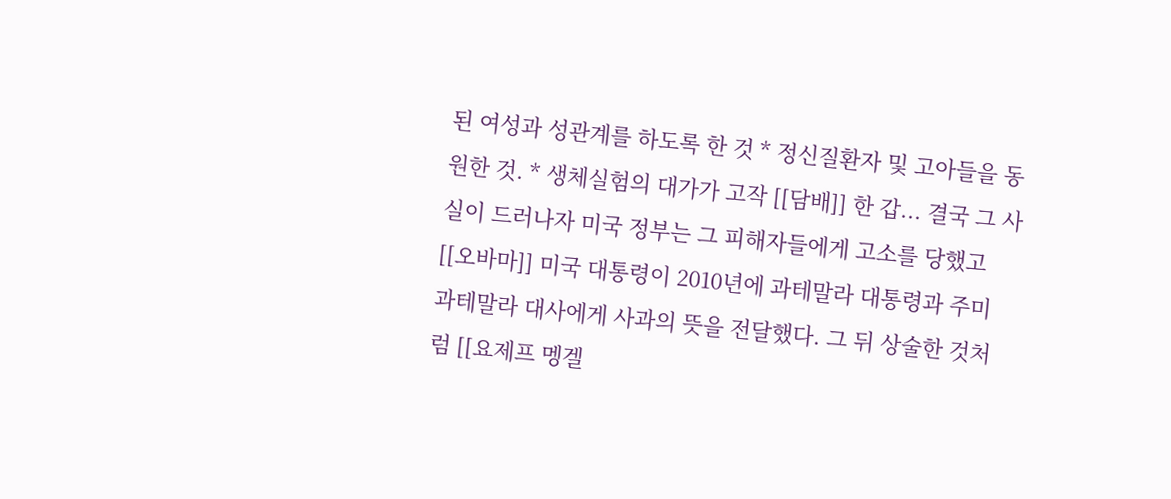된 여성과 성관계를 하도록 한 것 * 정신질환자 및 고아들을 동원한 것. * 생체실험의 대가가 고작 [[담배]] 한 갑... 결국 그 사실이 드러나자 미국 정부는 그 피해자들에게 고소를 당했고 [[오바마]] 미국 대통령이 2010년에 과테말라 대통령과 주미 과테말라 대사에게 사과의 뜻을 전달했다. 그 뒤 상술한 것처럼 [[요제프 멩겔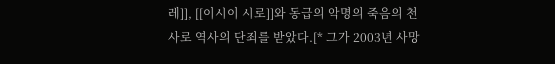레]], [[이시이 시로]]와 동급의 악명의 죽음의 천사로 역사의 단죄를 받았다.[* 그가 2003년 사망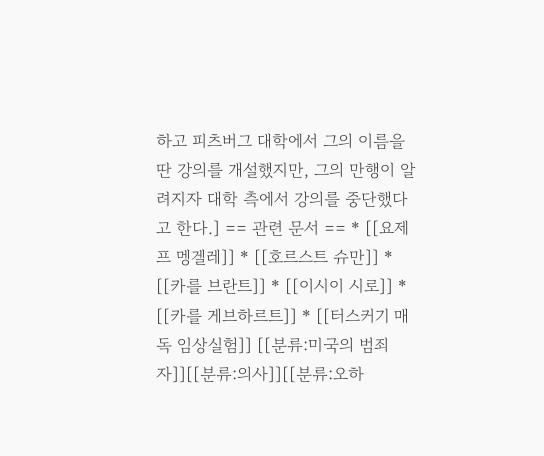하고 피츠버그 대학에서 그의 이름을 딴 강의를 개설했지만, 그의 만행이 알려지자 대학 측에서 강의를 중단했다고 한다.] == 관련 문서 == * [[요제프 멩겔레]] * [[호르스트 슈만]] * [[카를 브란트]] * [[이시이 시로]] * [[카를 게브하르트]] * [[터스커기 매독 임상실험]] [[분류:미국의 범죄자]][[분류:의사]][[분류:오하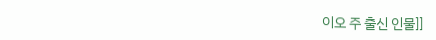이오 주 출신 인물]]